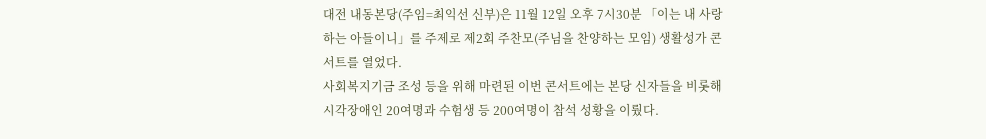대전 내동본당(주임=최익선 신부)은 11월 12일 오후 7시30분 「이는 내 사랑하는 아들이니」를 주제로 제2회 주찬모(주님을 찬양하는 모임) 생활성가 콘서트를 열었다.
사회복지기금 조성 등을 위해 마련된 이번 콘서트에는 본당 신자들을 비롯해 시각장애인 20여명과 수험생 등 200여명이 참석 성황을 이뤘다.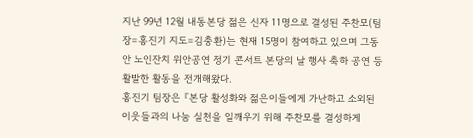지난 99년 12월 내동본당 젊은 신자 11명으로 결성된 주찬모(팀장=홍진기 지도=김충환)는 현재 15명이 참여하고 있으며 그동안 노인잔치 위안공연 정기 콘서트 본당의 날 행사 축하 공연 등 활발한 활동을 전개해왔다.
홍진기 팀장은 『본당 활성화와 젊은이들에게 가난하고 소외된 이웃들과의 나눔 실천을 일깨우기 위해 주찬모를 결성하게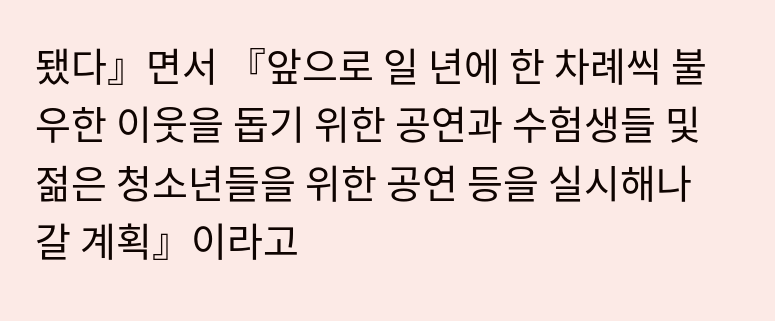됐다』면서 『앞으로 일 년에 한 차례씩 불우한 이웃을 돕기 위한 공연과 수험생들 및 젊은 청소년들을 위한 공연 등을 실시해나갈 계획』이라고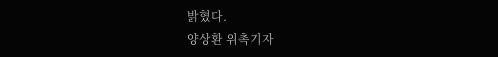밝혔다.
양상환 위촉기자